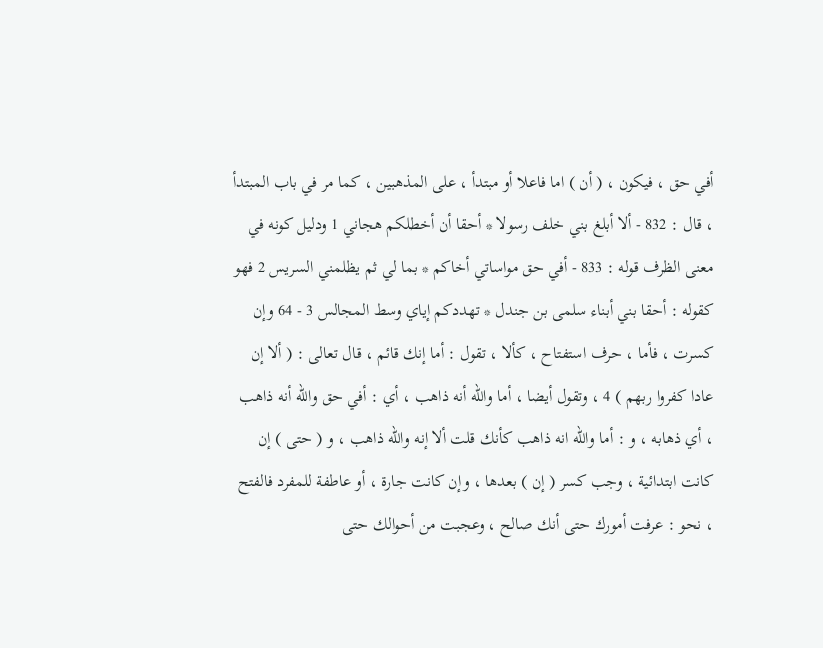أفي حق ، فيكون ، ( أن ) اما فاعلا أو مبتدأ ، على المذهبين ، كما مر في باب المبتدأ ، قال : 832 - ألا أبلغ بني خلف رسولا * أحقا أن أخطلكم هجاني 1 ودليل كونه في معنى الظرف قوله : 833 - أفي حق مواساتي أخاكم * بما لي ثم يظلمني السريس 2 فهو كقوله : أحقا بني أبناء سلمى بن جندل * تهددكم إياي وسط المجالس 3 - 64 وإن كسرت ، فأما ، حرف استفتاح ، كألا ، تقول : أما إنك قائم ، قال تعالى : ( ألا إن عادا كفروا ربهم ) 4 ، وتقول أيضا ، أما والله أنه ذاهب ، أي : أفي حق والله أنه ذاهب ، أي ذهابه ، و : أما والله انه ذاهب كأنك قلت ألا إنه والله ذاهب ، و ( حتى ) إن كانت ابتدائية ، وجب كسر ( إن ) بعدها ، وإن كانت جارة ، أو عاطفة للمفرد فالفتح ، نحو : عرفت أمورك حتى أنك صالح ، وعجبت من أحوالك حتى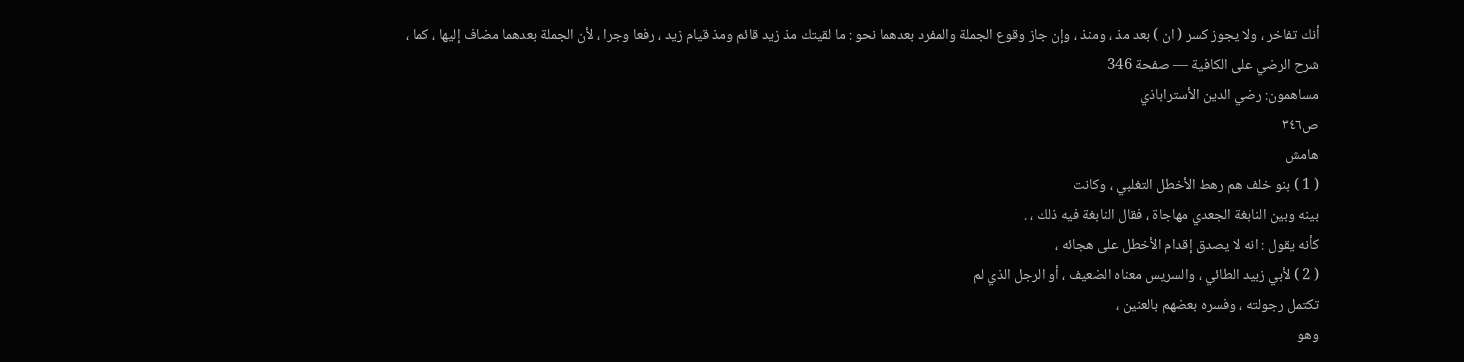أنك تفاخر ، ولا يجوز كسر ( ان ) بعد مذ ، ومنذ ، وإن جاز وقوع الجملة والمفرد بعدهما نحو : ما لقيتك مذ زيد قائم ومذ قيام زيد ، رفعا وجرا ، لأن الجملة بعدهما مضاف إليها ، كما ،
شرح الرضي على الكافية — صفحة 346
مساهمون: رضي الدين الأستراباذي
ص٣٤٦
هامش
( 1 ) بنو خلف هم رهط الأخطل التغلبي ، وكانت
بينه وبين النابغة الجعدي مهاجاة ، فقال النابغة فيه ذلك ، .
كأنه يقول : انه لا يصدق إقدام الأخطل على هجائه ،
( 2 ) لأبي زبيد الطائي ، والسريس معناه الضعيف ، أو الرجل الذي لم
تكتمل رجولته ، وفسره بعضهم بالعنين ،
وهو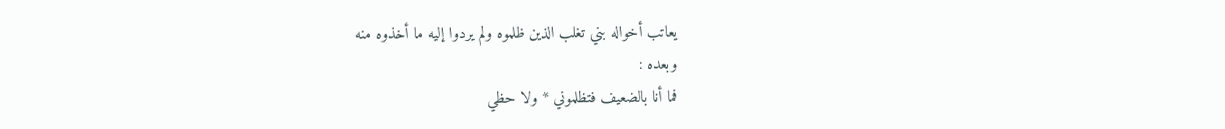يعاتب أخواله بني تغلب الذين ظلموه ولم يردوا إليه ما أخذوه منه
وبعده :
فما أنا بالضعيف فتظلموني * ولا حظي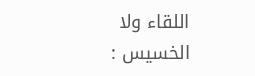اللقاء ولا الخسيس :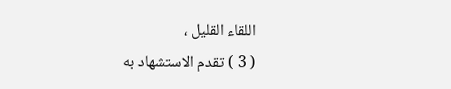اللقاء القليل ،
( 3 ) تقدم الاستشهاد به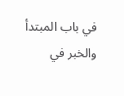في باب المبتدأ والخبر في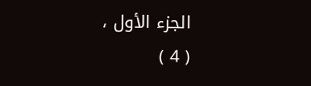الجزء الأول ،
( 4 )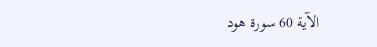الآية 60 سورة هود